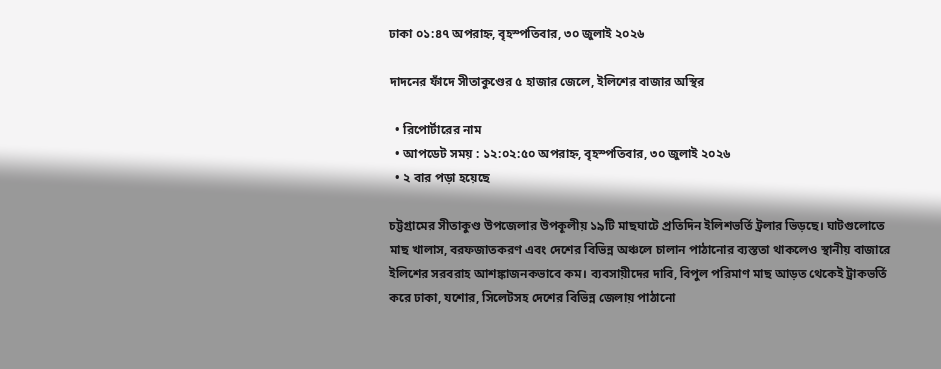ঢাকা ০১:৪৭ অপরাহ্ন, বৃহস্পতিবার, ৩০ জুলাই ২০২৬

দাদনের ফাঁদে সীতাকুণ্ডের ৫ হাজার জেলে, ইলিশের বাজার অস্থির

  • রিপোর্টারের নাম
  • আপডেট সময় : ১২:০২:৫০ অপরাহ্ন, বৃহস্পতিবার, ৩০ জুলাই ২০২৬
  • ২ বার পড়া হয়েছে

চট্টগ্রামের সীতাকুণ্ড উপজেলার উপকূলীয় ১৯টি মাছঘাটে প্রতিদিন ইলিশভর্তি ট্রলার ভিড়ছে। ঘাটগুলোতে মাছ খালাস, বরফজাতকরণ এবং দেশের বিভিন্ন অঞ্চলে চালান পাঠানোর ব্যস্ততা থাকলেও স্থানীয় বাজারে ইলিশের সরবরাহ আশঙ্কাজনকভাবে কম। ব্যবসায়ীদের দাবি, বিপুল পরিমাণ মাছ আড়ত থেকেই ট্রাকভর্তি করে ঢাকা, যশোর, সিলেটসহ দেশের বিভিন্ন জেলায় পাঠানো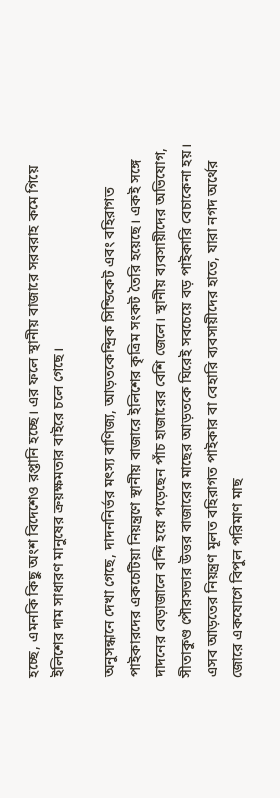হচ্ছে, এমনকি কিছু অংশ বিদেশেও রপ্তানি হচ্ছে। এর ফলে স্থানীয় বাজারে সরবরাহ কমে গিয়ে ইলিশের দাম সাধারণ মানুষের ক্রয়ক্ষমতার বাইরে চলে গেছে।

অনুসন্ধানে দেখা গেছে, দাদননির্ভর মৎস্য বাণিজ্য, আড়তকেন্দ্রিক সিন্ডিকেট এবং বহিরাগত পাইকারদের একচেটিয়া নিয়ন্ত্রণে স্থানীয় বাজারে ইলিশের কৃত্রিম সংকট তৈরি হয়েছে। একই সঙ্গে দাদনের বেড়াজালে বন্দি হয়ে পড়েছেন পাঁচ হাজারের বেশি জেলে। স্থানীয় ব্যবসায়ীদের অভিযোগ, সীতাকুণ্ড পৌরসভার উত্তর বাজারের মাছের আড়তকে ঘিরেই সবচেয়ে বড় পাইকারি বেচাকেনা হয়। এসব আড়তের নিয়ন্ত্রণ মূলত বহিরাগত পাইকার বা বেহারি ব্যবসায়ীদের হাতে, যারা নগদ অর্থের জোরে একযোগে বিপুল পরিমাণ মাছ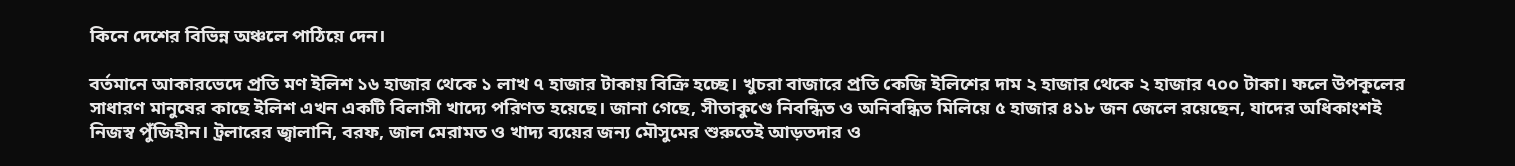কিনে দেশের বিভিন্ন অঞ্চলে পাঠিয়ে দেন।

বর্তমানে আকারভেদে প্রতি মণ ইলিশ ১৬ হাজার থেকে ১ লাখ ৭ হাজার টাকায় বিক্রি হচ্ছে। খুচরা বাজারে প্রতি কেজি ইলিশের দাম ২ হাজার থেকে ২ হাজার ৭০০ টাকা। ফলে উপকূলের সাধারণ মানুষের কাছে ইলিশ এখন একটি বিলাসী খাদ্যে পরিণত হয়েছে। জানা গেছে, সীতাকুণ্ডে নিবন্ধিত ও অনিবন্ধিত মিলিয়ে ৫ হাজার ৪১৮ জন জেলে রয়েছেন, যাদের অধিকাংশই নিজস্ব পুঁজিহীন। ট্রলারের জ্বালানি, বরফ, জাল মেরামত ও খাদ্য ব্যয়ের জন্য মৌসুমের শুরুতেই আড়তদার ও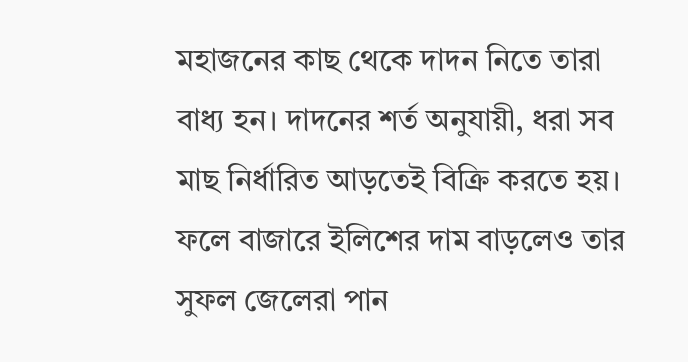মহাজনের কাছ থেকে দাদন নিতে তারা বাধ্য হন। দাদনের শর্ত অনুযায়ী, ধরা সব মাছ নির্ধারিত আড়তেই বিক্রি করতে হয়। ফলে বাজারে ইলিশের দাম বাড়লেও তার সুফল জেলেরা পান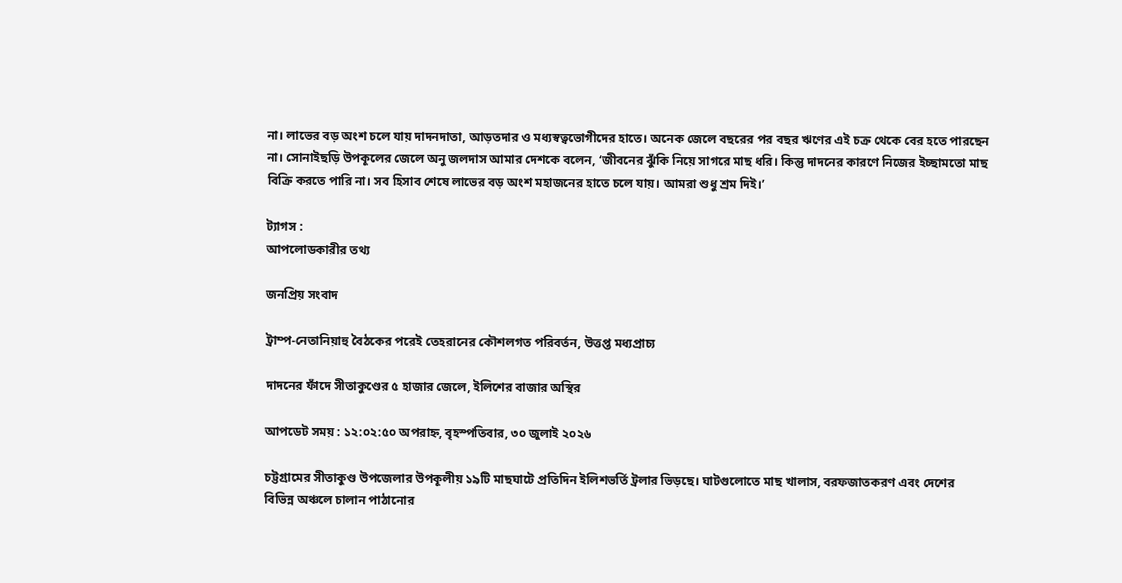না। লাভের বড় অংশ চলে যায় দাদনদাতা, আড়তদার ও মধ্যস্বত্বভোগীদের হাতে। অনেক জেলে বছরের পর বছর ঋণের এই চক্র থেকে বের হতে পারছেন না। সোনাইছড়ি উপকূলের জেলে অনু জলদাস আমার দেশকে বলেন, ‘জীবনের ঝুঁকি নিয়ে সাগরে মাছ ধরি। কিন্তু দাদনের কারণে নিজের ইচ্ছামতো মাছ বিক্রি করতে পারি না। সব হিসাব শেষে লাভের বড় অংশ মহাজনের হাতে চলে যায়। আমরা শুধু শ্রম দিই।’

ট্যাগস :
আপলোডকারীর তথ্য

জনপ্রিয় সংবাদ

ট্রাম্প-নেতানিয়াহু বৈঠকের পরেই তেহরানের কৌশলগত পরিবর্তন, উত্তপ্ত মধ্যপ্রাচ্য

দাদনের ফাঁদে সীতাকুণ্ডের ৫ হাজার জেলে, ইলিশের বাজার অস্থির

আপডেট সময় : ১২:০২:৫০ অপরাহ্ন, বৃহস্পতিবার, ৩০ জুলাই ২০২৬

চট্টগ্রামের সীতাকুণ্ড উপজেলার উপকূলীয় ১৯টি মাছঘাটে প্রতিদিন ইলিশভর্তি ট্রলার ভিড়ছে। ঘাটগুলোতে মাছ খালাস, বরফজাতকরণ এবং দেশের বিভিন্ন অঞ্চলে চালান পাঠানোর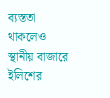ব্যস্ততা থাকলেও স্থানীয় বাজারে ইলিশের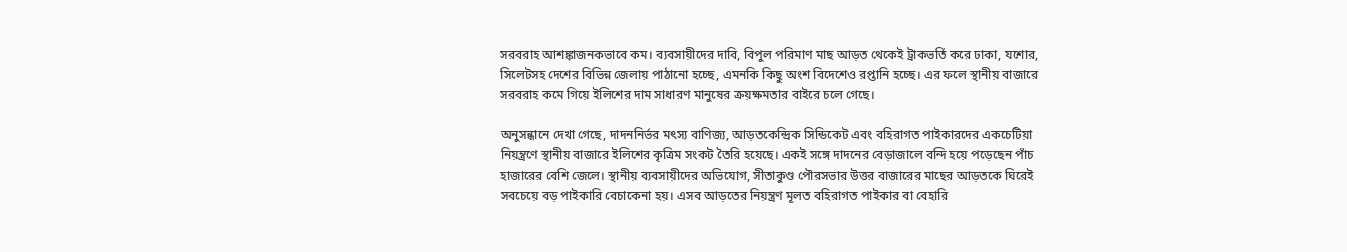সরবরাহ আশঙ্কাজনকভাবে কম। ব্যবসায়ীদের দাবি, বিপুল পরিমাণ মাছ আড়ত থেকেই ট্রাকভর্তি করে ঢাকা, যশোর, সিলেটসহ দেশের বিভিন্ন জেলায় পাঠানো হচ্ছে, এমনকি কিছু অংশ বিদেশেও রপ্তানি হচ্ছে। এর ফলে স্থানীয় বাজারে সরবরাহ কমে গিয়ে ইলিশের দাম সাধারণ মানুষের ক্রয়ক্ষমতার বাইরে চলে গেছে।

অনুসন্ধানে দেখা গেছে, দাদননির্ভর মৎস্য বাণিজ্য, আড়তকেন্দ্রিক সিন্ডিকেট এবং বহিরাগত পাইকারদের একচেটিয়া নিয়ন্ত্রণে স্থানীয় বাজারে ইলিশের কৃত্রিম সংকট তৈরি হয়েছে। একই সঙ্গে দাদনের বেড়াজালে বন্দি হয়ে পড়েছেন পাঁচ হাজারের বেশি জেলে। স্থানীয় ব্যবসায়ীদের অভিযোগ, সীতাকুণ্ড পৌরসভার উত্তর বাজারের মাছের আড়তকে ঘিরেই সবচেয়ে বড় পাইকারি বেচাকেনা হয়। এসব আড়তের নিয়ন্ত্রণ মূলত বহিরাগত পাইকার বা বেহারি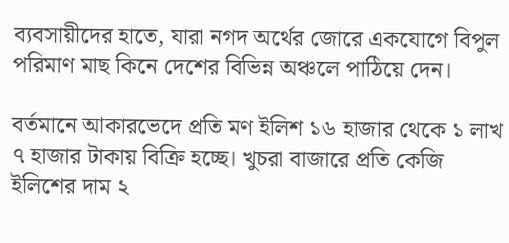ব্যবসায়ীদের হাতে, যারা নগদ অর্থের জোরে একযোগে বিপুল পরিমাণ মাছ কিনে দেশের বিভিন্ন অঞ্চলে পাঠিয়ে দেন।

বর্তমানে আকারভেদে প্রতি মণ ইলিশ ১৬ হাজার থেকে ১ লাখ ৭ হাজার টাকায় বিক্রি হচ্ছে। খুচরা বাজারে প্রতি কেজি ইলিশের দাম ২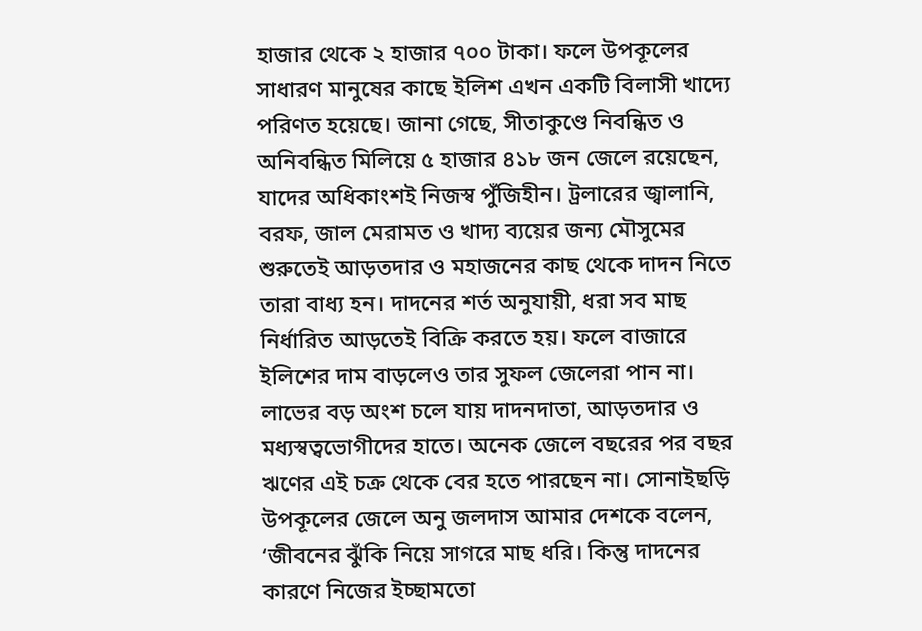হাজার থেকে ২ হাজার ৭০০ টাকা। ফলে উপকূলের সাধারণ মানুষের কাছে ইলিশ এখন একটি বিলাসী খাদ্যে পরিণত হয়েছে। জানা গেছে, সীতাকুণ্ডে নিবন্ধিত ও অনিবন্ধিত মিলিয়ে ৫ হাজার ৪১৮ জন জেলে রয়েছেন, যাদের অধিকাংশই নিজস্ব পুঁজিহীন। ট্রলারের জ্বালানি, বরফ, জাল মেরামত ও খাদ্য ব্যয়ের জন্য মৌসুমের শুরুতেই আড়তদার ও মহাজনের কাছ থেকে দাদন নিতে তারা বাধ্য হন। দাদনের শর্ত অনুযায়ী, ধরা সব মাছ নির্ধারিত আড়তেই বিক্রি করতে হয়। ফলে বাজারে ইলিশের দাম বাড়লেও তার সুফল জেলেরা পান না। লাভের বড় অংশ চলে যায় দাদনদাতা, আড়তদার ও মধ্যস্বত্বভোগীদের হাতে। অনেক জেলে বছরের পর বছর ঋণের এই চক্র থেকে বের হতে পারছেন না। সোনাইছড়ি উপকূলের জেলে অনু জলদাস আমার দেশকে বলেন, ‘জীবনের ঝুঁকি নিয়ে সাগরে মাছ ধরি। কিন্তু দাদনের কারণে নিজের ইচ্ছামতো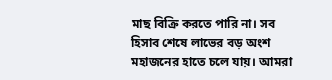মাছ বিক্রি করতে পারি না। সব হিসাব শেষে লাভের বড় অংশ মহাজনের হাতে চলে যায়। আমরা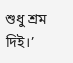শুধু শ্রম দিই।’